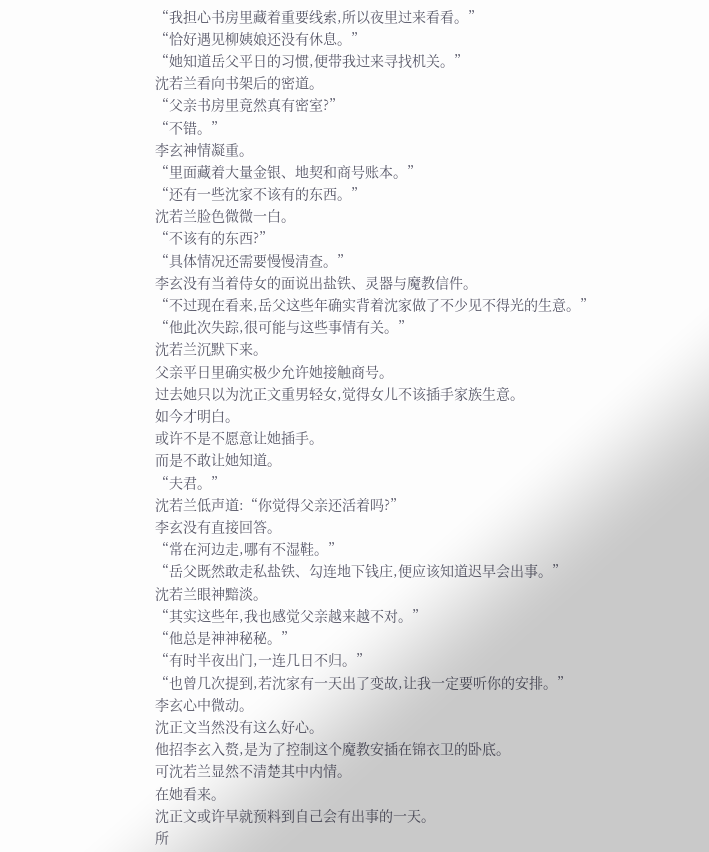“我担心书房里藏着重要线索,所以夜里过来看看。”
“恰好遇见柳姨娘还没有休息。”
“她知道岳父平日的习惯,便带我过来寻找机关。”
沈若兰看向书架后的密道。
“父亲书房里竟然真有密室?”
“不错。”
李玄神情凝重。
“里面藏着大量金银、地契和商号账本。”
“还有一些沈家不该有的东西。”
沈若兰脸色微微一白。
“不该有的东西?”
“具体情况还需要慢慢清查。”
李玄没有当着侍女的面说出盐铁、灵器与魔教信件。
“不过现在看来,岳父这些年确实背着沈家做了不少见不得光的生意。”
“他此次失踪,很可能与这些事情有关。”
沈若兰沉默下来。
父亲平日里确实极少允许她接触商号。
过去她只以为沈正文重男轻女,觉得女儿不该插手家族生意。
如今才明白。
或许不是不愿意让她插手。
而是不敢让她知道。
“夫君。”
沈若兰低声道:“你觉得父亲还活着吗?”
李玄没有直接回答。
“常在河边走,哪有不湿鞋。”
“岳父既然敢走私盐铁、勾连地下钱庄,便应该知道迟早会出事。”
沈若兰眼神黯淡。
“其实这些年,我也感觉父亲越来越不对。”
“他总是神神秘秘。”
“有时半夜出门,一连几日不归。”
“也曾几次提到,若沈家有一天出了变故,让我一定要听你的安排。”
李玄心中微动。
沈正文当然没有这么好心。
他招李玄入赘,是为了控制这个魔教安插在锦衣卫的卧底。
可沈若兰显然不清楚其中内情。
在她看来。
沈正文或许早就预料到自己会有出事的一天。
所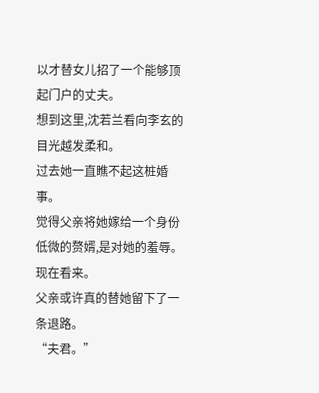以才替女儿招了一个能够顶起门户的丈夫。
想到这里,沈若兰看向李玄的目光越发柔和。
过去她一直瞧不起这桩婚事。
觉得父亲将她嫁给一个身份低微的赘婿,是对她的羞辱。
现在看来。
父亲或许真的替她留下了一条退路。
“夫君。”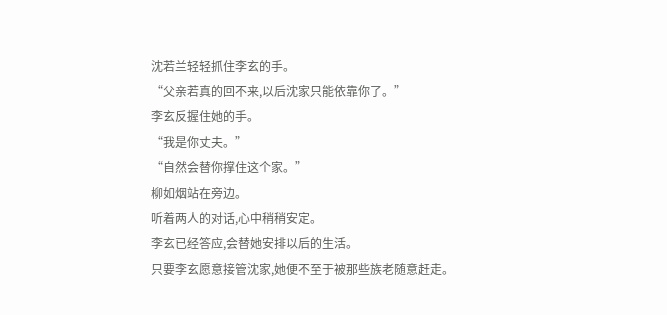沈若兰轻轻抓住李玄的手。
“父亲若真的回不来,以后沈家只能依靠你了。”
李玄反握住她的手。
“我是你丈夫。”
“自然会替你撑住这个家。”
柳如烟站在旁边。
听着两人的对话,心中稍稍安定。
李玄已经答应,会替她安排以后的生活。
只要李玄愿意接管沈家,她便不至于被那些族老随意赶走。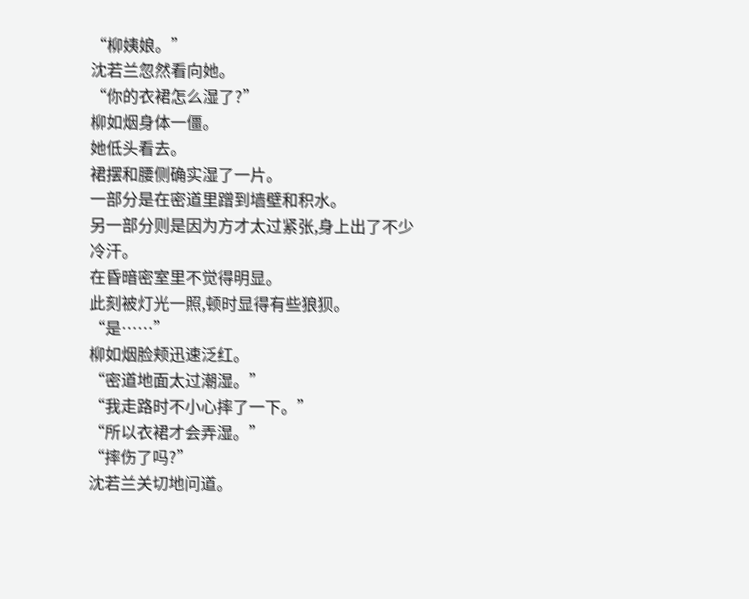“柳姨娘。”
沈若兰忽然看向她。
“你的衣裙怎么湿了?”
柳如烟身体一僵。
她低头看去。
裙摆和腰侧确实湿了一片。
一部分是在密道里蹭到墙壁和积水。
另一部分则是因为方才太过紧张,身上出了不少冷汗。
在昏暗密室里不觉得明显。
此刻被灯光一照,顿时显得有些狼狈。
“是……”
柳如烟脸颊迅速泛红。
“密道地面太过潮湿。”
“我走路时不小心摔了一下。”
“所以衣裙才会弄湿。”
“摔伤了吗?”
沈若兰关切地问道。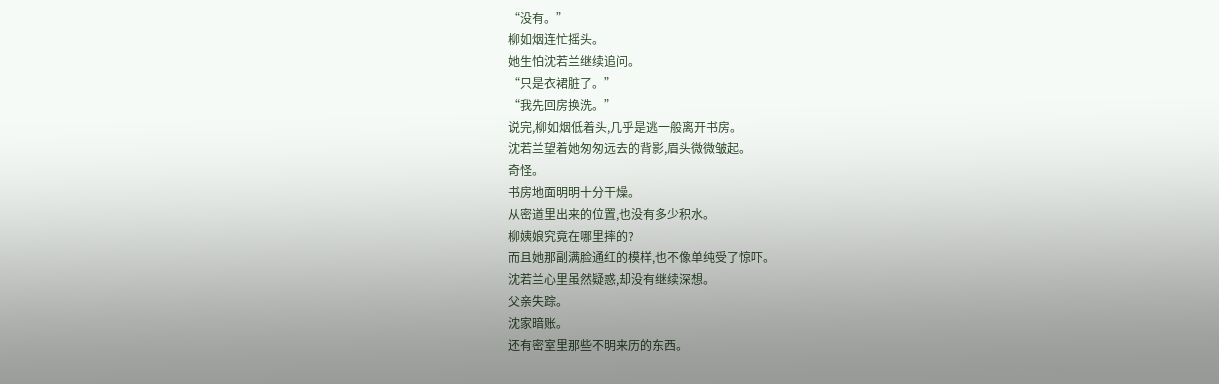“没有。”
柳如烟连忙摇头。
她生怕沈若兰继续追问。
“只是衣裙脏了。”
“我先回房换洗。”
说完,柳如烟低着头,几乎是逃一般离开书房。
沈若兰望着她匆匆远去的背影,眉头微微皱起。
奇怪。
书房地面明明十分干燥。
从密道里出来的位置,也没有多少积水。
柳姨娘究竟在哪里摔的?
而且她那副满脸通红的模样,也不像单纯受了惊吓。
沈若兰心里虽然疑惑,却没有继续深想。
父亲失踪。
沈家暗账。
还有密室里那些不明来历的东西。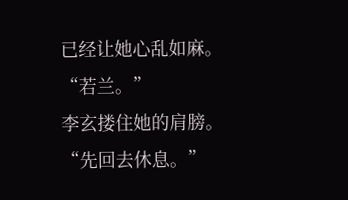已经让她心乱如麻。
“若兰。”
李玄搂住她的肩膀。
“先回去休息。”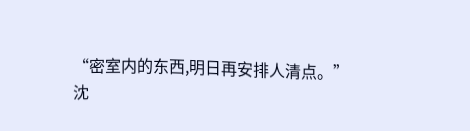“密室内的东西,明日再安排人清点。”
沈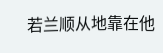若兰顺从地靠在他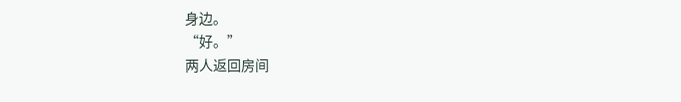身边。
“好。”
两人返回房间